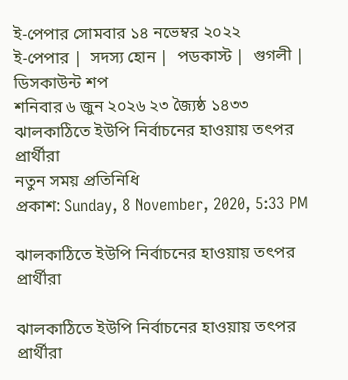ই-পেপার সোমবার ১৪ নভেম্বর ২০২২
ই-পেপার |  সদস্য হোন |  পডকাস্ট |  গুগলী |  ডিসকাউন্ট শপ
শনিবার ৬ জুন ২০২৬ ২৩ জ্যৈষ্ঠ ১৪৩৩
ঝালকাঠিতে ইউপি নির্বাচনের হাওয়ায় তৎপর প্রার্থীরা
নতুন সময় প্রতিনিধি
প্রকাশ: Sunday, 8 November, 2020, 5:33 PM

ঝালকাঠিতে ইউপি নির্বাচনের হাওয়ায় তৎপর প্রার্থীরা

ঝালকাঠিতে ইউপি নির্বাচনের হাওয়ায় তৎপর প্রার্থীরা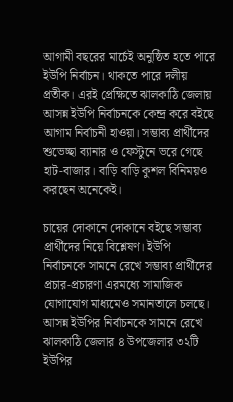আগামী বছরের মার্চেই অনুষ্ঠিত হতে পারে ইউপি নির্বাচন। থাকতে পারে দলীয় প্রতীক। এরই প্রেক্ষিতে ঝালকাঠি জেলায় আসন্ন ইউপি নির্বাচনকে কেন্দ্র করে বইছে আগাম নির্বাচনী হাওয়া। সম্ভাব্য প্রার্থীদের শুভেচ্ছা ব্যানার ও ফেস্টুনে ভরে গেছে হাট-বাজার। বাড়ি বাড়ি কুশল বিনিময়ও করছেন অনেকেই।

চায়ের দোকানে দোকানে বইছে সম্ভাব্য প্রার্থীদের নিয়ে বিশ্লেষণ। ইউপি নির্বাচনকে সামনে রেখে সম্ভাব্য প্রার্থীদের প্রচার-প্রচারণা এরমধ্যে সামাজিক যোগাযোগ মাধ্যমেও সমানতালে চলছে। আসন্ন ইউপির নির্বাচনকে সামনে রেখে ঝালকাঠি জেলার ৪ উপজেলার ৩২টি ইউপির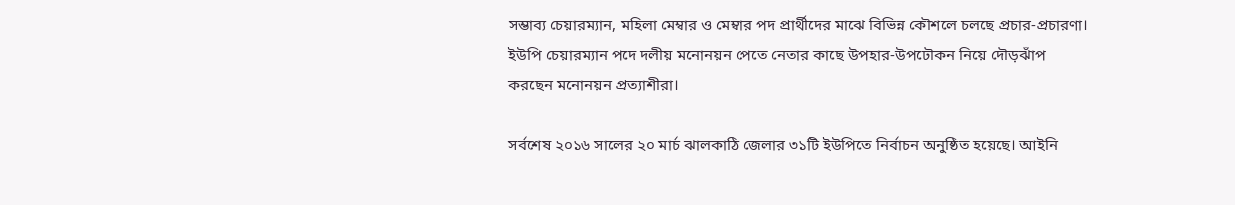সম্ভাব্য চেয়ারম্যান, মহিলা মেম্বার ও মেম্বার পদ প্রার্থীদের মাঝে বিভিন্ন কৌশলে চলছে প্রচার-প্রচারণা। ইউপি চেয়ারম্যান পদে দলীয় মনোনয়ন পেতে নেতার কাছে উপহার-উপঢৌকন নিয়ে দৌড়ঝাঁপ করছেন মনোনয়ন প্রত্যাশীরা।

সর্বশেষ ২০১৬ সালের ২০ মার্চ ঝালকাঠি জেলার ৩১টি ইউপিতে নির্বাচন অনুষ্ঠিত হয়েছে। আইনি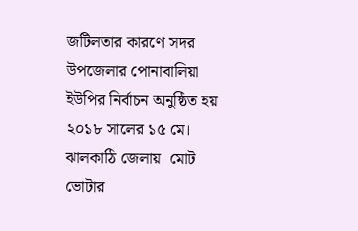জটিলতার কারণে সদর উপজেলার পোনাবালিয়া ইউপির নির্বাচন অনুষ্ঠিত হয় ২০১৮ সালের ১৫ মে। ঝালকাঠি জেলায়  মোট ভোটার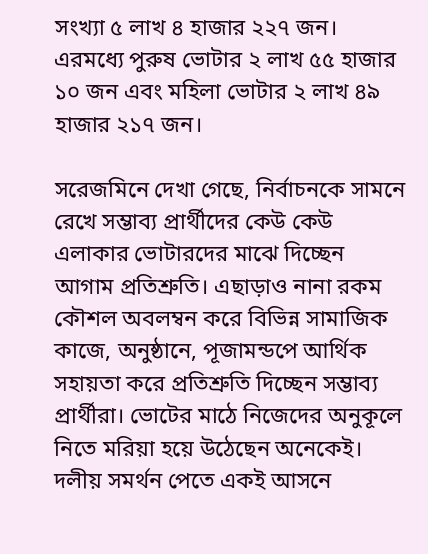সংখ্যা ৫ লাখ ৪ হাজার ২২৭ জন। এরমধ্যে পুরুষ ভোটার ২ লাখ ৫৫ হাজার ১০ জন এবং মহিলা ভোটার ২ লাখ ৪৯ হাজার ২১৭ জন।

সরেজমিনে দেখা গেছে, নির্বাচনকে সামনে রেখে সম্ভাব্য প্রার্থীদের কেউ কেউ এলাকার ভোটারদের মাঝে দিচ্ছেন আগাম প্রতিশ্রুতি। এছাড়াও নানা রকম কৌশল অবলম্বন করে বিভিন্ন সামাজিক কাজে, অনুষ্ঠানে, পূজামন্ডপে আর্থিক সহায়তা করে প্রতিশ্রুতি দিচ্ছেন সম্ভাব্য প্রার্থীরা। ভোটের মাঠে নিজেদের অনুকূলে নিতে মরিয়া হয়ে উঠেছেন অনেকেই। দলীয় সমর্থন পেতে একই আসনে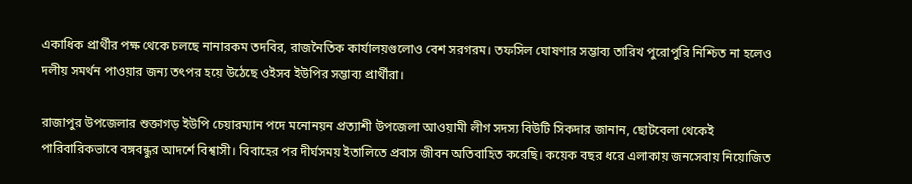একাধিক প্রার্থীর পক্ষ থেকে চলছে নানারকম তদবির, রাজনৈতিক কার্যালয়গুলোও বেশ সরগরম। তফসিল ঘোষণার সম্ভাব্য তারিখ পুরোপুরি নিশ্চিত না হলেও দলীয় সমর্থন পাওয়ার জন্য তৎপর হয়ে উঠেছে ওইসব ইউপির সম্ভাব্য প্রার্থীরা।

রাজাপুর উপজেলার শুক্তাগড় ইউপি চেয়ারম্যান পদে মনোনয়ন প্রত্যাশী উপজেলা আওয়ামী লীগ সদস্য বিউটি সিকদার জানান, ছোটবেলা থেকেই পারিবারিকভাবে বঙ্গবন্ধুর আদর্শে বিশ্বাসী। বিবাহের পর দীর্ঘসময় ইতালিতে প্রবাস জীবন অতিবাহিত করেছি। কয়েক বছর ধরে এলাকায় জনসেবায় নিয়োজিত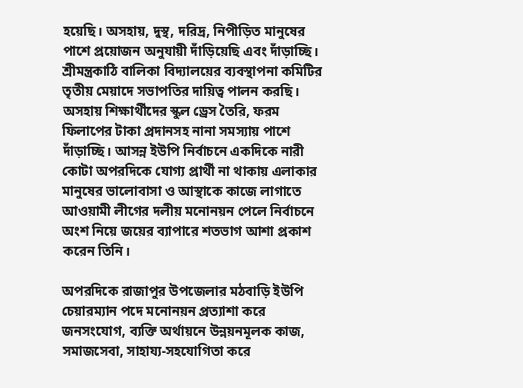হয়েছি। অসহায়, দুস্থ, দরিদ্র, নিপীড়িত মানুষের পাশে প্রয়োজন অনুযায়ী দাঁড়িয়েছি এবং দাঁড়াচ্ছি। শ্রীমন্ত্রকাঠি বালিকা বিদ্যালয়ের ব্যবস্থাপনা কমিটির তৃতীয় মেয়াদে সভাপতির দায়িত্ব পালন করছি। অসহায় শিক্ষার্থীদের স্কুল ড্রেস তৈরি, ফরম ফিলাপের টাকা প্রদানসহ নানা সমস্যায় পাশে দাঁড়াচ্ছি। আসন্ন ইউপি নির্বাচনে একদিকে নারী কোটা অপরদিকে যোগ্য প্রার্থী না থাকায় এলাকার মানুষের ভালোবাসা ও আস্থাকে কাজে লাগাতে আওয়ামী লীগের দলীয় মনোনয়ন পেলে নির্বাচনে অংশ নিয়ে জয়ের ব্যাপারে শতভাগ আশা প্রকাশ করেন তিনি।

অপরদিকে রাজাপুর উপজেলার মঠবাড়ি ইউপি চেয়ারম্যান পদে মনোনয়ন প্রত্যাশা করে জনসংযোগ, ব্যক্তি অর্থায়নে উন্নয়নমূলক কাজ, সমাজসেবা, সাহায্য-সহযোগিতা করে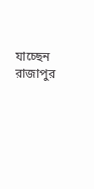যাচ্ছেন রাজাপুর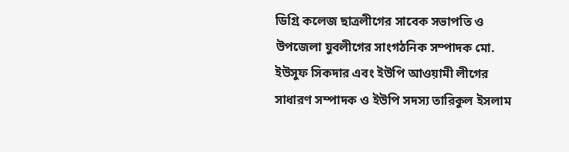ডিগ্রি কলেজ ছাত্রলীগের সাবেক সভাপতি ও উপজেলা যুবলীগের সাংগঠনিক সম্পাদক মো. ইউসুফ সিকদার এবং ইউপি আওয়ামী লীগের সাধারণ সম্পাদক ও ইউপি সদস্য তারিকুল ইসলাম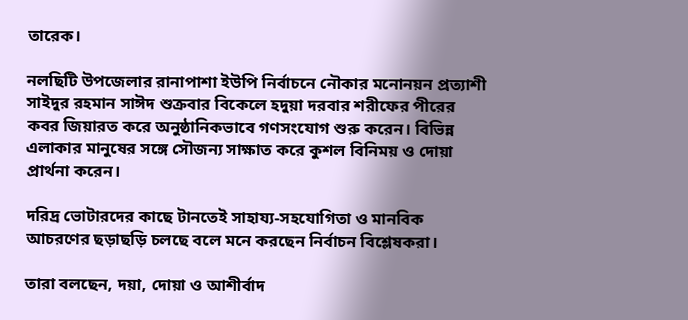তারেক।

নলছিটি উপজেলার রানাপাশা ইউপি নির্বাচনে নৌকার মনোনয়ন প্রত্যাশী সাইদুর রহমান সাঈদ শুক্রবার বিকেলে হদুয়া দরবার শরীফের পীরের কবর জিয়ারত করে অনুষ্ঠানিকভাবে গণসংযোগ শুরু করেন। বিভিন্ন এলাকার মানুষের সঙ্গে সৌজন্য সাক্ষাত করে কুশল বিনিময় ও দোয়া প্রার্থনা করেন।

দরিদ্র ভোটারদের কাছে টানতেই সাহায্য-সহযোগিতা ও মানবিক আচরণের ছড়াছড়ি চলছে বলে মনে করছেন নির্বাচন বিশ্লেষকরা।

তারা বলছেন, দয়া, দোয়া ও আশীর্বাদ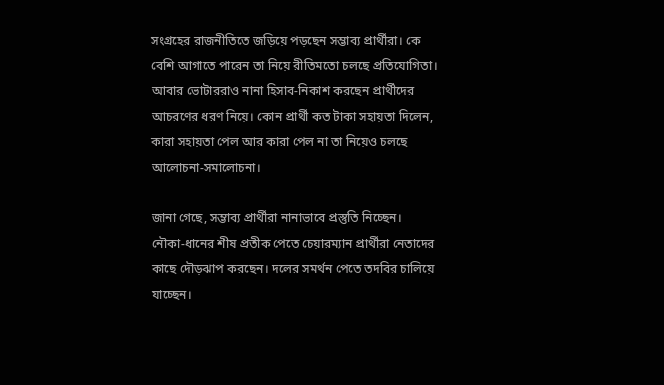সংগ্রহের রাজনীতিতে জড়িয়ে পড়ছেন সম্ভাব্য প্রার্থীরা। কে বেশি আগাতে পারেন তা নিয়ে রীতিমতো চলছে প্রতিযোগিতা। আবার ভোটাররাও নানা হিসাব-নিকাশ করছেন প্রার্থীদের আচরণের ধরণ নিয়ে। কোন প্রার্থী কত টাকা সহায়তা দিলেন, কারা সহায়তা পেল আর কারা পেল না তা নিয়েও চলছে আলোচনা-সমালোচনা।

জানা গেছে, সম্ভাব্য প্রার্থীরা নানাভাবে প্রস্তুতি নিচ্ছেন। নৌকা-ধানের শীষ প্রতীক পেতে চেয়ারম্যান প্রার্থীরা নেতাদের কাছে দৌড়ঝাপ করছেন। দলের সমর্থন পেতে তদবির চালিয়ে যাচ্ছেন।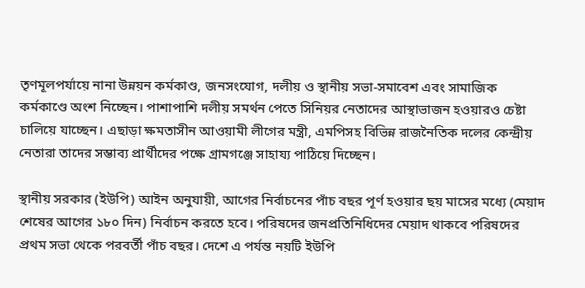তৃণমূলপর্যায়ে নানা উন্নয়ন কর্মকাণ্ড, জনসংযোগ, দলীয় ও স্থানীয় সভা-সমাবেশ এবং সামাজিক কর্মকাণ্ডে অংশ নিচ্ছেন। পাশাপাশি দলীয় সমর্থন পেতে সিনিয়র নেতাদের আস্থাভাজন হওয়ারও চেষ্টা চালিয়ে যাচ্ছেন। এছাড়া ক্ষমতাসীন আওয়ামী লীগের মন্ত্রী, এমপিসহ বিভিন্ন রাজনৈতিক দলের কেন্দ্রীয় নেতারা তাদের সম্ভাব্য প্রার্থীদের পক্ষে গ্রামগঞ্জে সাহায্য পাঠিয়ে দিচ্ছেন।

স্থানীয় সরকার (ইউপি) আইন অনুযায়ী, আগের নির্বাচনের পাঁচ বছর পূর্ণ হওয়ার ছয় মাসের মধ্যে (মেয়াদ শেষের আগের ১৮০ দিন) নির্বাচন করতে হবে। পরিষদের জনপ্রতিনিধিদের মেয়াদ থাকবে পরিষদের প্রথম সভা থেকে পরবর্তী পাঁচ বছর। দেশে এ পর্যন্ত নয়টি ইউপি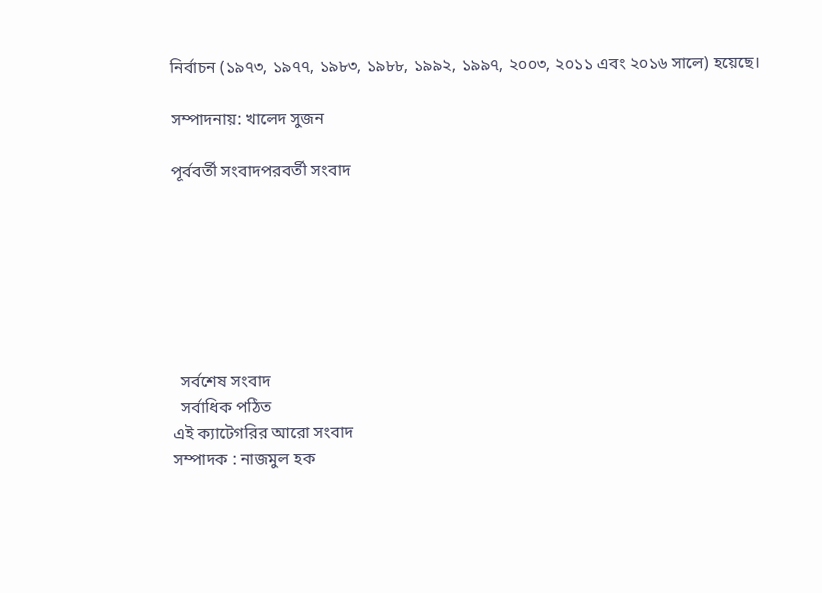নির্বাচন (১৯৭৩, ১৯৭৭, ১৯৮৩, ১৯৮৮, ১৯৯২, ১৯৯৭, ২০০৩, ২০১১ এবং ২০১৬ সালে) হয়েছে।

সম্পাদনায়: খালেদ সুজন

পূর্ববর্তী সংবাদপরবর্তী সংবাদ







  সর্বশেষ সংবাদ
  সর্বাধিক পঠিত
এই ক্যাটেগরির আরো সংবাদ
সম্পাদক : নাজমুল হক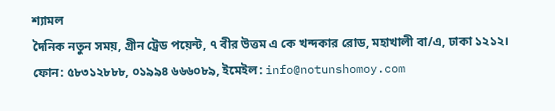শ্যামল
দৈনিক নতুন সময়, গ্রীন ট্রেড পয়েন্ট, ৭ বীর উত্তম এ কে খন্দকার রোড, মহাখালী বা/এ, ঢাকা ১২১২।
ফোন: ৫৮৩১২৮৮৮, ০১৯৯৪ ৬৬৬০৮৯, ইমেইল: info@notunshomoy.com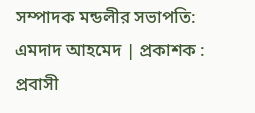সম্পাদক মন্ডলীর সভাপতি: এমদাদ আহমেদ | প্রকাশক : প্রবাসী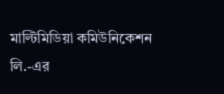মাল্টিমিডিয়া কমিউনিকেশন লি.-এর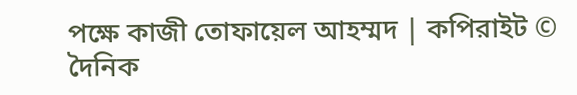পক্ষে কাজী তোফায়েল আহম্মদ | কপিরাইট © দৈনিক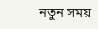নতুন সময়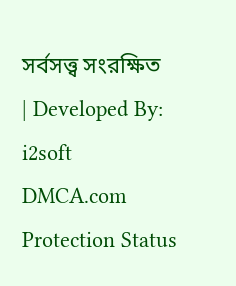সর্বসত্ত্ব সংরক্ষিত | Developed By: i2soft
DMCA.com Protection Status